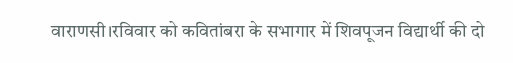वाराणसी।रविवार को कवितांबरा के सभागार में शिवपूजन विद्यार्थी की दो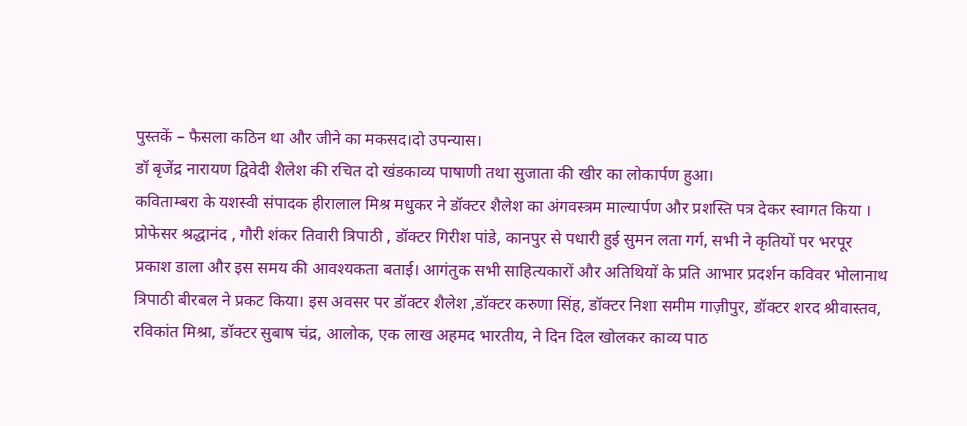पुस्तकें – फैसला कठिन था और जीने का मकसद।दो उपन्यास।
डॉ बृजेंद्र नारायण द्विवेदी शैलेश की रचित दो खंडकाव्य पाषाणी तथा सुजाता की खीर का लोकार्पण हुआ।
कविताम्बरा के यशस्वी संपादक हीरालाल मिश्र मधुकर ने डॉक्टर शैलेश का अंगवस्त्रम माल्यार्पण और प्रशस्ति पत्र देकर स्वागत किया । प्रोफेसर श्रद्धानंद , गौरी शंकर तिवारी त्रिपाठी , डॉक्टर गिरीश पांडे, कानपुर से पधारी हुई सुमन लता गर्ग, सभी ने कृतियों पर भरपूर प्रकाश डाला और इस समय की आवश्यकता बताई। आगंतुक सभी साहित्यकारों और अतिथियों के प्रति आभार प्रदर्शन कविवर भोलानाथ त्रिपाठी बीरबल ने प्रकट किया। इस अवसर पर डॉक्टर शैलेश ,डॉक्टर करुणा सिंह, डॉक्टर निशा समीम गाज़ीपुर, डॉक्टर शरद श्रीवास्तव, रविकांत मिश्रा, डॉक्टर सुबाष चंद्र, आलोक, एक लाख अहमद भारतीय, ने दिन दिल खोलकर काव्य पाठ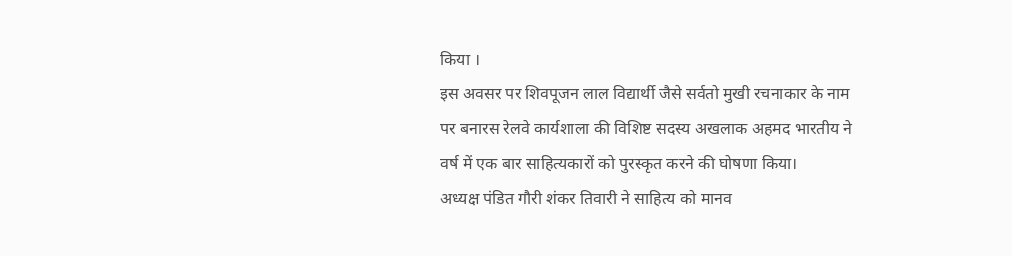किया ।
इस अवसर पर शिवपूजन लाल विद्यार्थी जैसे सर्वतो मुखी रचनाकार के नाम पर बनारस रेलवे कार्यशाला की विशिष्ट सदस्य अखलाक अहमद भारतीय ने वर्ष में एक बार साहित्यकारों को पुरस्कृत करने की घोषणा किया।
अध्यक्ष पंडित गौरी शंकर तिवारी ने साहित्य को मानव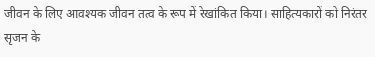जीवन के लिए आवश्यक जीवन तत्व के रूप में रेखांकित किया। साहित्यकारों को निरंतर सृजन के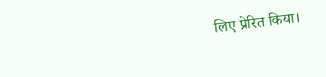लिए प्रेरित किया।